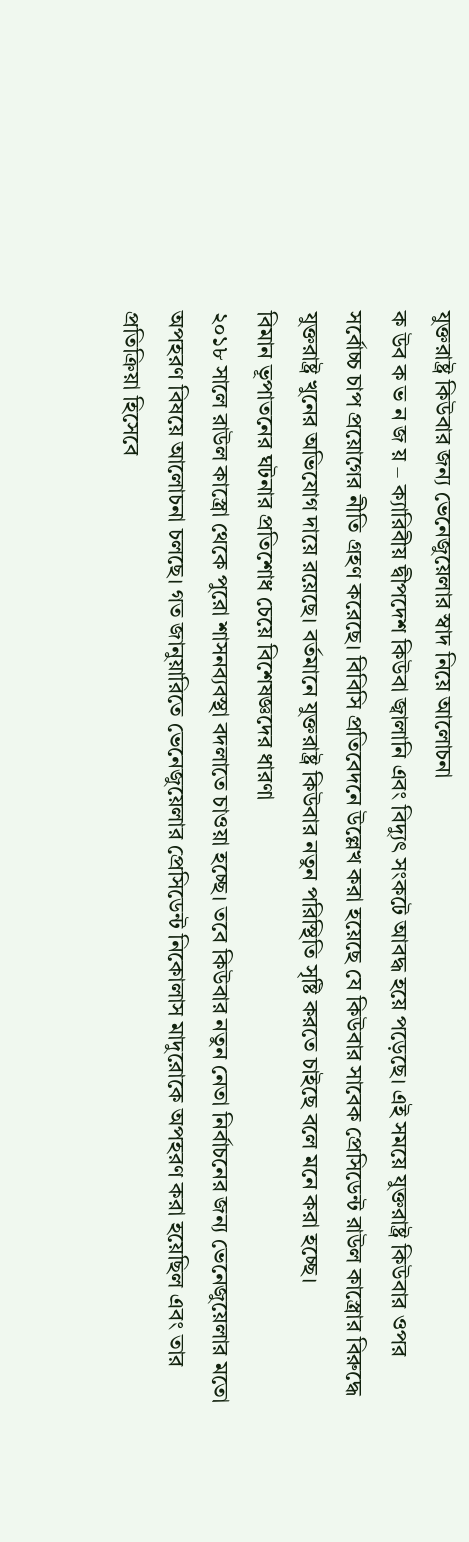যুক্তরাষ্ট্র কিউবার জন্য ভেনেজুয়েলার স্বাদ নিয়ে আলোচনা
ক উব ক ভ ন জ য় – ক্যারিবীয় দ্বীপদেশ কিউবা জ্বালানি এবং বিদ্যুৎ সংকটে আবদ্ধ হয়ে পড়েছে। এই সময়ে যুক্তরাষ্ট্র কিউবার ওপর সর্বোচ্চ চাপ প্রয়োগের নীতি গ্রহণ করেছে। বিবিসি প্রতিবেদনে উল্লেখ করা হয়েছে যে কিউবার সাবেক প্রেসিডেন্ট রাউল কাস্ত্রোর বিরুদ্ধে যুক্তরাষ্ট্র খুনের অভিযোগ দায়ে রয়েছে। বর্তমানে যুক্তরাষ্ট্র কিউবার নতুন পরিস্থিতি সৃষ্টি করতে চাইছে বলে মনে করা হচ্ছে।
বিমান ভূপাতনের ঘটনার প্রতিশোধ চেয়ে বিশেষজ্ঞদের ধারণা
২০১৮ সালে রাউল কাস্ত্রো থেকে পুরো শাসনব্যবস্থা বদলাতে চাওয়া হচ্ছে। তবে কিউবার নতুন নেতা নির্বাচনের জন্য ভেনেজুয়েলার মতো অপহরণ বিষয়ে আলোচনা চলছে। গত জানুয়ারিতে ভেনেজুয়েলার প্রেসিডেন্ট নিকোলাস মাদুরোকে অপহরণ করা হয়েছিল এবং তার প্রতিক্রিয়া হিসেবে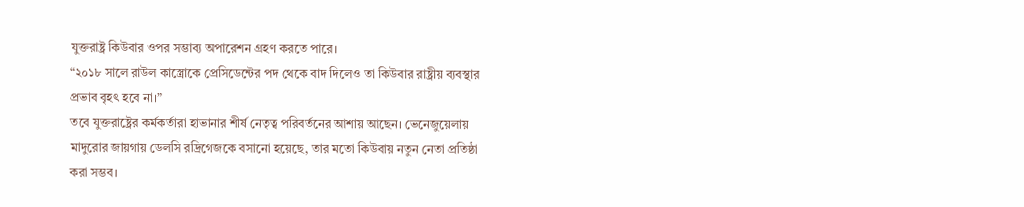যুক্তরাষ্ট্র কিউবার ওপর সম্ভাব্য অপারেশন গ্রহণ করতে পারে।
“২০১৮ সালে রাউল কাস্ত্রোকে প্রেসিডেন্টের পদ থেকে বাদ দিলেও তা কিউবার রাষ্ট্রীয় ব্যবস্থার প্রভাব বৃহৎ হবে না।”
তবে যুক্তরাষ্ট্রের কর্মকর্তারা হাভানার শীর্ষ নেতৃত্ব পরিবর্তনের আশায় আছেন। ভেনেজুয়েলায় মাদুরোর জায়গায় ডেলসি রদ্রিগেজকে বসানো হয়েছে, তার মতো কিউবায় নতুন নেতা প্রতিষ্ঠা করা সম্ভব।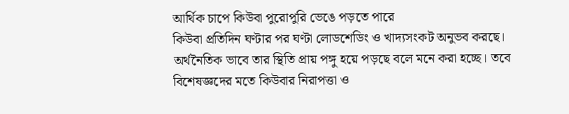আর্থিক চাপে কিউবা পুরোপুরি ভেঙে পড়তে পারে
কিউবা প্রতিদিন ঘণ্টার পর ঘণ্টা লোডশেডিং ও খাদ্যসংকট অনুভব করছে। অর্থনৈতিক ভাবে তার স্থিতি প্রায় পঙ্গু হয়ে পড়ছে বলে মনে করা হচ্ছে। তবে বিশেষজ্ঞদের মতে কিউবার নিরাপত্তা ও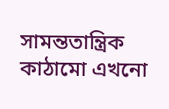সামন্ততান্ত্রিক কাঠামো এখনো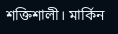শক্তিশালী। মার্কিন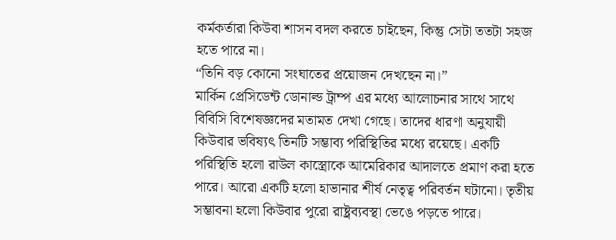কর্মকর্তারা কিউবা শাসন বদল করতে চাইছেন, কিন্তু সেটা ততটা সহজ হতে পারে না।
“তিনি বড় কোনো সংঘাতের প্রয়োজন দেখছেন না।”
মার্কিন প্রেসিডেন্ট ডোনাল্ড ট্রাম্প এর মধ্যে আলোচনার সাথে সাথে বিবিসি বিশেষজ্ঞদের মতামত দেখা গেছে। তাদের ধারণা অনুযায়ী কিউবার ভবিষ্যৎ তিনটি সম্ভাব্য পরিস্থিতির মধ্যে রয়েছে। একটি পরিস্থিতি হলো রাউল কাস্ত্রোকে আমেরিকার আদালতে প্রমাণ করা হতে পারে। আরো একটি হলো হাভানার শীর্ষ নেতৃত্ব পরিবর্তন ঘটানো। তৃতীয় সম্ভাবনা হলো কিউবার পুরো রাষ্ট্রব্যবস্থা ভেঙে পড়তে পারে।